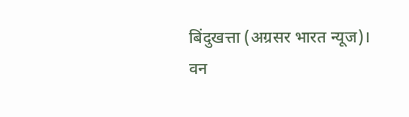बिंदुखत्ता (अग्रसर भारत न्यूज)।
वन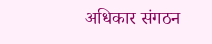अधिकार संगठन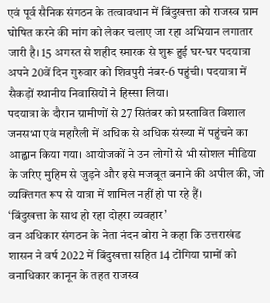एवं पूर्व सैनिक संगठन के तत्वावधान में बिंदुखत्ता को राजस्व ग्राम घोषित करने की मांग को लेकर चलाए जा रहा अभियान लगातार जारी है। 15 अगस्त से शहीद स्मारक से शुरू हुई घर-घर पदयात्रा अपने 20वें दिन गुरुवार को शिवपुरी नंबर-6 पहुंची। पदयात्रा में सैकड़ों स्थानीय निवासियों ने हिस्सा लिया।
पदयात्रा के दौरान ग्रामीणों से 27 सितंबर को प्रस्तावित विशाल जनसभा एवं महारैली में अधिक से अधिक संख्या में पहुंचने का आह्वान किया गया। आयोजकों ने उन लोगों से भी सोशल मीडिया के जरिए मुहिम से जुड़ने और इसे मजबूत बनाने की अपील की, जो व्यक्तिगत रूप से यात्रा में शामिल नहीं हो पा रहे हैं।
‘बिंदुखत्ता के साथ हो रहा दोहरा व्यवहार’
वन अधिकार संगठन के नेता नंदन बोरा ने कहा कि उत्तराखंड शासन ने वर्ष 2022 में बिंदुखत्ता सहित 14 टोंगिया ग्रामों को वनाधिकार कानून के तहत राजस्व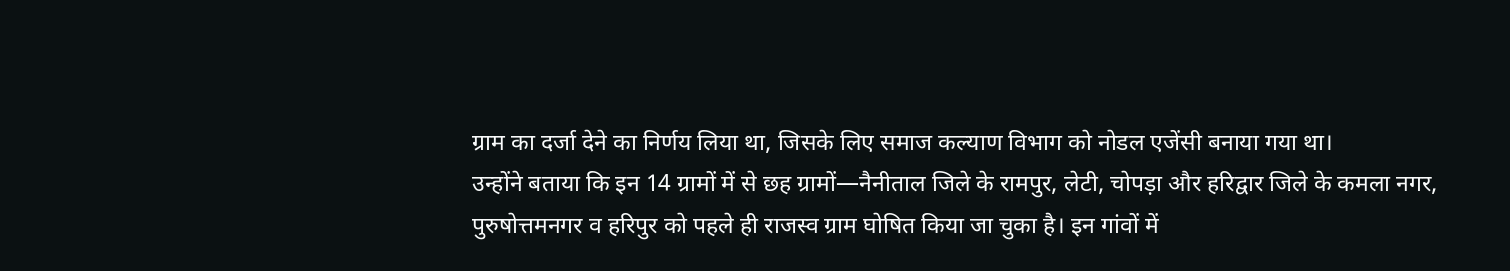ग्राम का दर्जा देने का निर्णय लिया था, जिसके लिए समाज कल्याण विभाग को नोडल एजेंसी बनाया गया था।
उन्होंने बताया कि इन 14 ग्रामों में से छह ग्रामों—नैनीताल जिले के रामपुर, लेटी, चोपड़ा और हरिद्वार जिले के कमला नगर, पुरुषोत्तमनगर व हरिपुर को पहले ही राजस्व ग्राम घोषित किया जा चुका है। इन गांवों में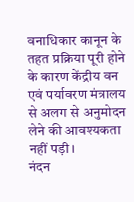वनाधिकार कानून के तहत प्रक्रिया पूरी होने के कारण केंद्रीय वन एवं पर्यावरण मंत्रालय से अलग से अनुमोदन लेने की आवश्यकता नहीं पड़ी।
नंदन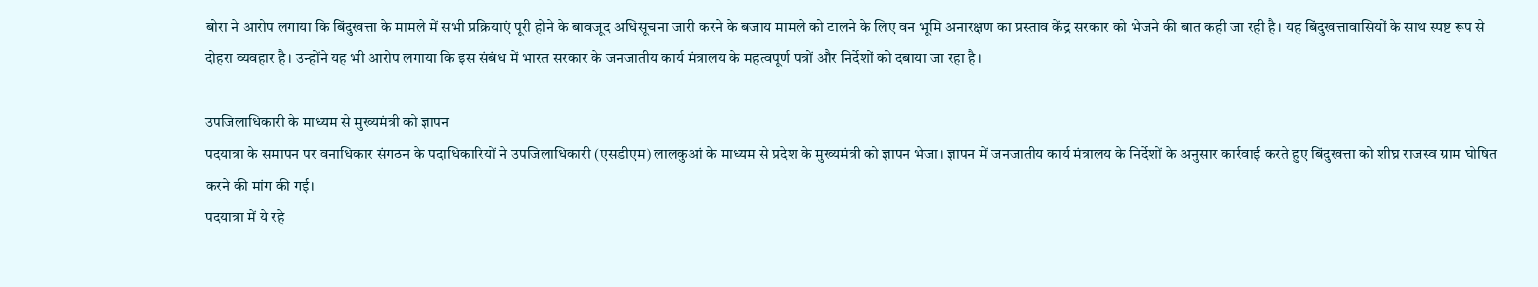बोरा ने आरोप लगाया कि बिंदुखत्ता के मामले में सभी प्रक्रियाएं पूरी होने के बावजूद अधिसूचना जारी करने के बजाय मामले को टालने के लिए वन भूमि अनारक्षण का प्रस्ताव केंद्र सरकार को भेजने की बात कही जा रही है। यह बिंदुखत्तावासियों के साथ स्पष्ट रूप से दोहरा व्यवहार है। उन्होंने यह भी आरोप लगाया कि इस संबंध में भारत सरकार के जनजातीय कार्य मंत्रालय के महत्वपूर्ण पत्रों और निर्देशों को दबाया जा रहा है।

उपजिलाधिकारी के माध्यम से मुख्यमंत्री को ज्ञापन
पदयात्रा के समापन पर वनाधिकार संगठन के पदाधिकारियों ने उपजिलाधिकारी (एसडीएम) लालकुआं के माध्यम से प्रदेश के मुख्यमंत्री को ज्ञापन भेजा। ज्ञापन में जनजातीय कार्य मंत्रालय के निर्देशों के अनुसार कार्रवाई करते हुए बिंदुखत्ता को शीघ्र राजस्व ग्राम घोषित करने की मांग की गई।
पदयात्रा में ये रहे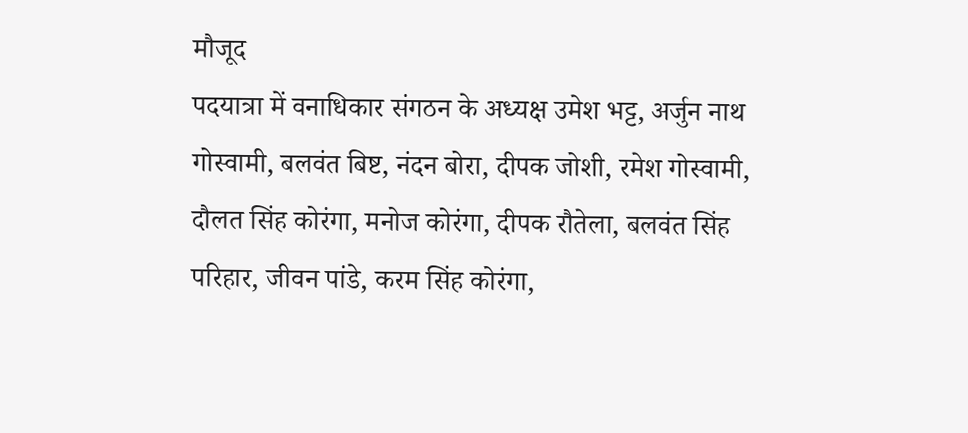मौजूद
पदयात्रा में वनाधिकार संगठन के अध्यक्ष उमेश भट्ट, अर्जुन नाथ गोस्वामी, बलवंत बिष्ट, नंदन बोरा, दीपक जोशी, रमेश गोस्वामी, दौलत सिंह कोरंगा, मनोज कोरंगा, दीपक रौतेला, बलवंत सिंह परिहार, जीवन पांडे, करम सिंह कोरंगा,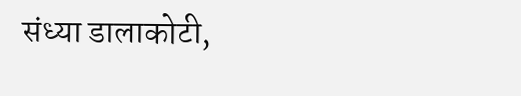संध्या डालाकोटी,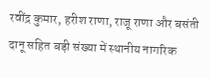रवींद्र कुमार, हरीश राणा, राजू राणा और बसंती दानू सहित बड़ी संख्या में स्थानीय नागरिक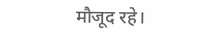मौजूद रहे।